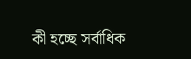কী হচ্ছে সর্বাধিক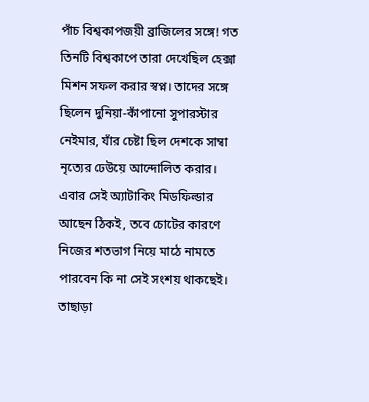পাঁচ বিশ্বকাপজয়ী ব্রাজিলের সঙ্গে! গত তিনটি বিশ্বকাপে তারা দেখেছিল হেক্সা মিশন সফল করার স্বপ্ন। তাদের সঙ্গে ছিলেন দুনিয়া-কাঁপানো সুপারস্টার নেইমার, যাঁর চেষ্টা ছিল দেশকে সাম্বা নৃত্যের ঢেউয়ে আন্দোলিত করার। এবার সেই অ্যাটাকিং মিডফিল্ডার আছেন ঠিকই, তবে চোটের কারণে নিজের শতভাগ নিয়ে মাঠে নামতে পারবেন কি না সেই সংশয় থাকছেই। তাছাড়া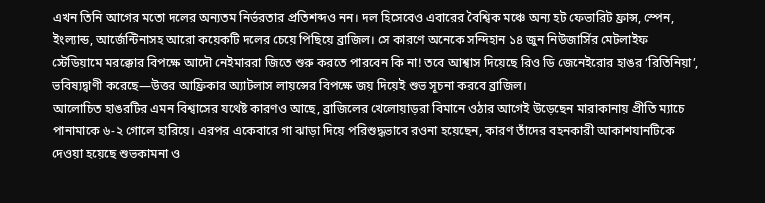এখন তিনি আগের মতো দলের অন্যতম নির্ভরতার প্রতিশব্দও নন। দল হিসেবেও এবারের বৈশ্বিক মঞ্চে অন্য হট ফেভারিট ফ্রান্স, স্পেন, ইংল্যান্ড, আর্জেন্টিনাসহ আরো কয়েকটি দলের চেয়ে পিছিয়ে ব্রাজিল। সে কারণে অনেকে সন্দিহান ১৪ জুন নিউজার্সির মেটলাইফ স্টেডিয়ামে মরক্কোর বিপক্ষে আদৌ নেইমাররা জিতে শুরু করতে পারবেন কি না! তবে আশ্বাস দিয়েছে রিও ডি জেনেইরোর হাঙর ‘রিতিনিয়া’, ভবিষ্যদ্বাণী করেছে—উত্তর আফ্রিকার অ্যাটলাস লায়ন্সের বিপক্ষে জয় দিয়েই শুভ সূচনা করবে ব্রাজিল।
আলোচিত হাঙরটির এমন বিশ্বাসের যথেষ্ট কারণও আছে, ব্রাজিলের খেলোয়াড়রা বিমানে ওঠার আগেই উড়েছেন মারাকানায় প্রীতি ম্যাচে পানামাকে ৬-২ গোলে হারিয়ে। এরপর একেবারে গা ঝাড়া দিয়ে পরিশুদ্ধভাবে রওনা হয়েছেন, কারণ তাঁদের বহনকারী আকাশযানটিকে দেওয়া হয়েছে শুভকামনা ও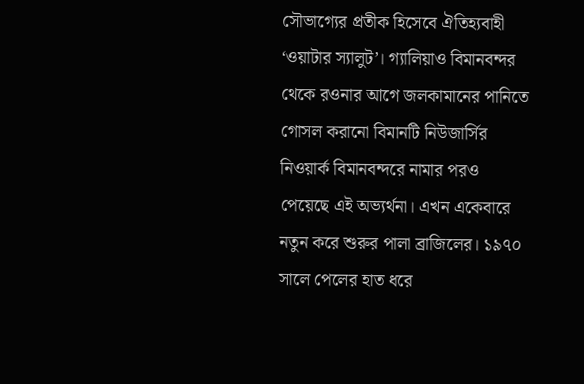সৌভাগ্যের প্রতীক হিসেবে ঐতিহ্যবাহী ‘ওয়াটার স্যালুট’। গ্যালিয়াও বিমানবন্দর থেকে রওনার আগে জলকামানের পানিতে গোসল করানো বিমানটি নিউজার্সির নিওয়ার্ক বিমানবন্দরে নামার পরও পেয়েছে এই অভ্যর্থনা। এখন একেবারে নতুন করে শুরুর পালা ব্রাজিলের। ১৯৭০ সালে পেলের হাত ধরে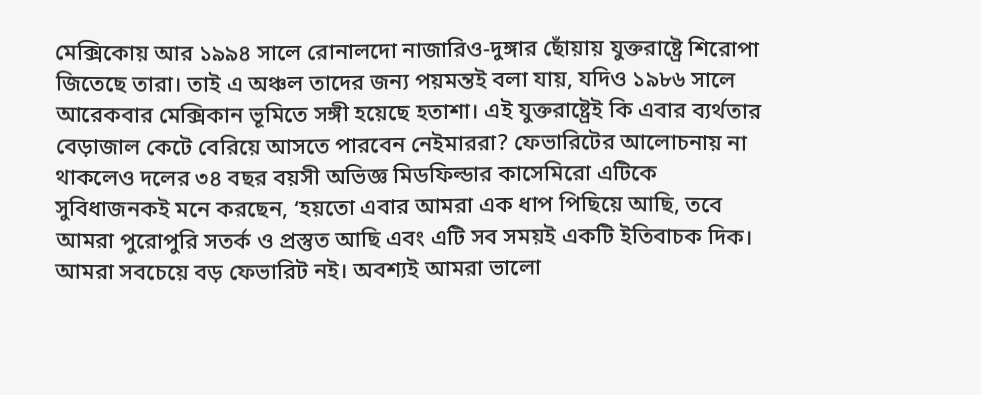মেক্সিকোয় আর ১৯৯৪ সালে রোনালদো নাজারিও-দুঙ্গার ছোঁয়ায় যুক্তরাষ্ট্রে শিরোপা জিতেছে তারা। তাই এ অঞ্চল তাদের জন্য পয়মন্তই বলা যায়, যদিও ১৯৮৬ সালে আরেকবার মেক্সিকান ভূমিতে সঙ্গী হয়েছে হতাশা। এই যুক্তরাষ্ট্রেই কি এবার ব্যর্থতার বেড়াজাল কেটে বেরিয়ে আসতে পারবেন নেইমাররা? ফেভারিটের আলোচনায় না থাকলেও দলের ৩৪ বছর বয়সী অভিজ্ঞ মিডফিল্ডার কাসেমিরো এটিকে সুবিধাজনকই মনে করছেন, ‘হয়তো এবার আমরা এক ধাপ পিছিয়ে আছি, তবে আমরা পুরোপুরি সতর্ক ও প্রস্তুত আছি এবং এটি সব সময়ই একটি ইতিবাচক দিক। আমরা সবচেয়ে বড় ফেভারিট নই। অবশ্যই আমরা ভালো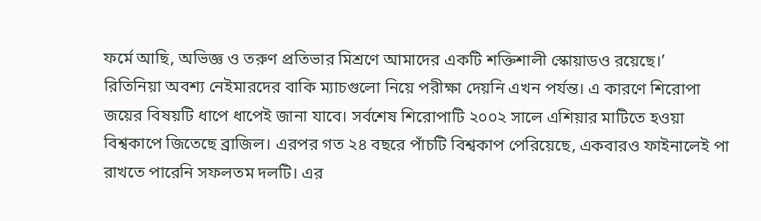ফর্মে আছি, অভিজ্ঞ ও তরুণ প্রতিভার মিশ্রণে আমাদের একটি শক্তিশালী স্কোয়াডও রয়েছে।’
রিতিনিয়া অবশ্য নেইমারদের বাকি ম্যাচগুলো নিয়ে পরীক্ষা দেয়নি এখন পর্যন্ত। এ কারণে শিরোপা জয়ের বিষয়টি ধাপে ধাপেই জানা যাবে। সর্বশেষ শিরোপাটি ২০০২ সালে এশিয়ার মাটিতে হওয়া বিশ্বকাপে জিতেছে ব্রাজিল। এরপর গত ২৪ বছরে পাঁচটি বিশ্বকাপ পেরিয়েছে, একবারও ফাইনালেই পা রাখতে পারেনি সফলতম দলটি। এর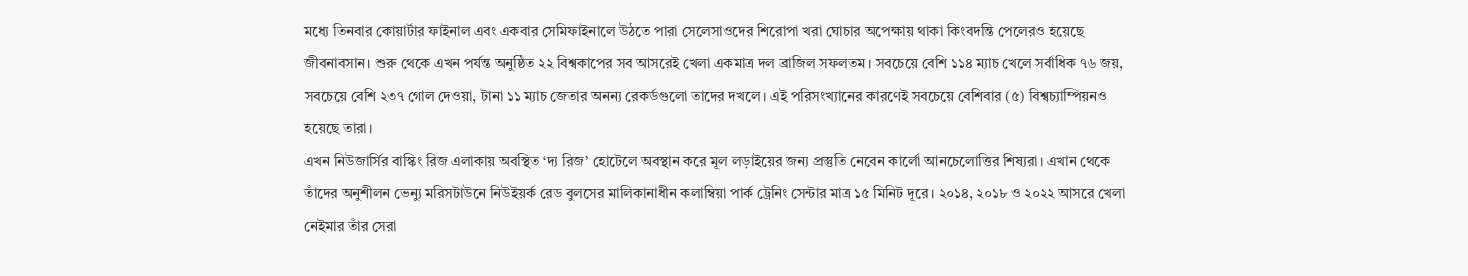মধ্যে তিনবার কোয়ার্টার ফাইনাল এবং একবার সেমিফাইনালে উঠতে পারা সেলেসাওদের শিরোপা খরা ঘোচার অপেক্ষায় থাকা কিংবদন্তি পেলেরও হয়েছে জীবনাবসান। শুরু থেকে এখন পর্যন্ত অনুষ্ঠিত ২২ বিশ্বকাপের সব আসরেই খেলা একমাত্র দল ব্রাজিল সফলতম। সবচেয়ে বেশি ১১৪ ম্যাচ খেলে সর্বাধিক ৭৬ জয়, সবচেয়ে বেশি ২৩৭ গোল দেওয়া, টানা ১১ ম্যাচ জেতার অনন্য রেকর্ডগুলো তাদের দখলে। এই পরিসংখ্যানের কারণেই সবচেয়ে বেশিবার (৫) বিশ্বচ্যাম্পিয়নও হয়েছে তারা।
এখন নিউজার্সির বাস্কিং রিজ এলাকায় অবস্থিত ‘দ্য রিজ’ হোটেলে অবস্থান করে মূল লড়াইয়ের জন্য প্রস্তুতি নেবেন কার্লো আনচেলোত্তির শিষ্যরা। এখান থেকে তাঁদের অনুশীলন ভেন্যু মরিসটাউনে নিউইয়র্ক রেড বুলসের মালিকানাধীন কলাম্বিয়া পার্ক ট্রেনিং সেন্টার মাত্র ১৫ মিনিট দূরে। ২০১৪, ২০১৮ ও ২০২২ আসরে খেলা নেইমার তাঁর সেরা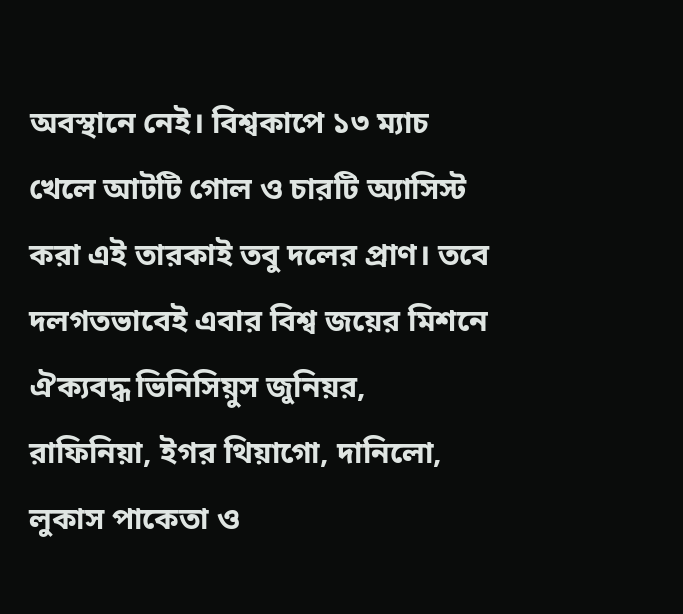অবস্থানে নেই। বিশ্বকাপে ১৩ ম্যাচ খেলে আটটি গোল ও চারটি অ্যাসিস্ট করা এই তারকাই তবু দলের প্রাণ। তবে দলগতভাবেই এবার বিশ্ব জয়ের মিশনে ঐক্যবদ্ধ ভিনিসিয়ুস জুনিয়র, রাফিনিয়া, ইগর থিয়াগো, দানিলো, লুকাস পাকেতা ও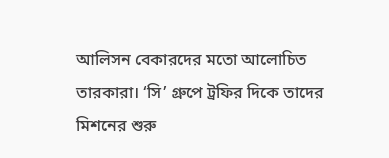আলিসন বেকারদের মতো আলোচিত তারকারা। ‘সি’ গ্রুপে ট্রফির দিকে তাদের মিশনের শুরু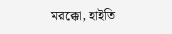মরক্কো, হাইতি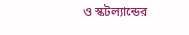ও স্কটল্যান্ডের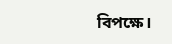বিপক্ষে।